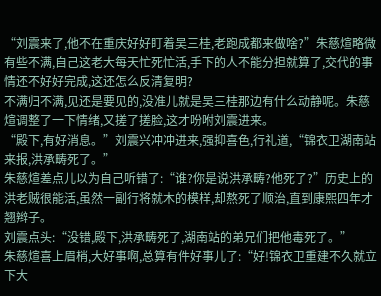“刘震来了,他不在重庆好好盯着吴三桂,老跑成都来做啥?”朱慈煊略微有些不满,自己这老大每天忙死忙活,手下的人不能分担就算了,交代的事情还不好好完成,这还怎么反清复明?
不满归不满,见还是要见的,没准儿就是吴三桂那边有什么动静呢。朱慈煊调整了一下情绪,又搓了搓脸,这才吩咐刘震进来。
“殿下,有好消息。”刘震兴冲冲进来,强抑喜色,行礼道,“锦衣卫湖南站来报,洪承畴死了。”
朱慈煊差点儿以为自己听错了:“谁?你是说洪承畴?他死了?”历史上的洪老贼很能活,虽然一副行将就木的模样,却熬死了顺治,直到康熙四年才翘辫子。
刘震点头:“没错,殿下,洪承畴死了,湖南站的弟兄们把他毒死了。”
朱慈煊喜上眉梢,大好事啊,总算有件好事儿了:“好!锦衣卫重建不久就立下大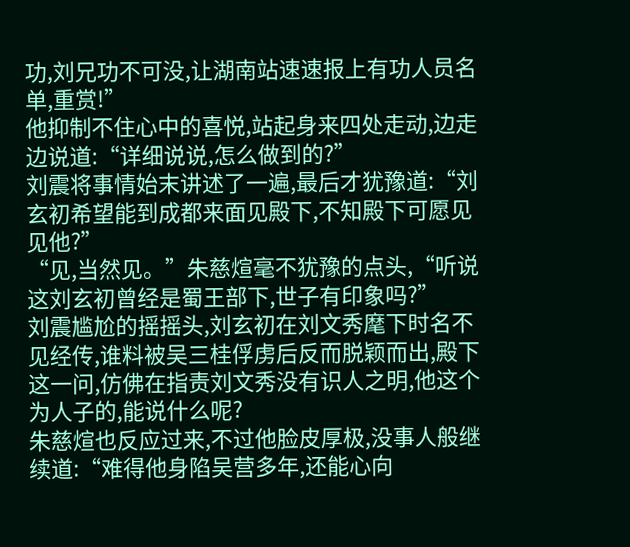功,刘兄功不可没,让湖南站速速报上有功人员名单,重赏!”
他抑制不住心中的喜悦,站起身来四处走动,边走边说道:“详细说说,怎么做到的?”
刘震将事情始末讲述了一遍,最后才犹豫道:“刘玄初希望能到成都来面见殿下,不知殿下可愿见见他?”
“见,当然见。”朱慈煊毫不犹豫的点头,“听说这刘玄初曾经是蜀王部下,世子有印象吗?”
刘震尴尬的摇摇头,刘玄初在刘文秀麾下时名不见经传,谁料被吴三桂俘虏后反而脱颖而出,殿下这一问,仿佛在指责刘文秀没有识人之明,他这个为人子的,能说什么呢?
朱慈煊也反应过来,不过他脸皮厚极,没事人般继续道:“难得他身陷吴营多年,还能心向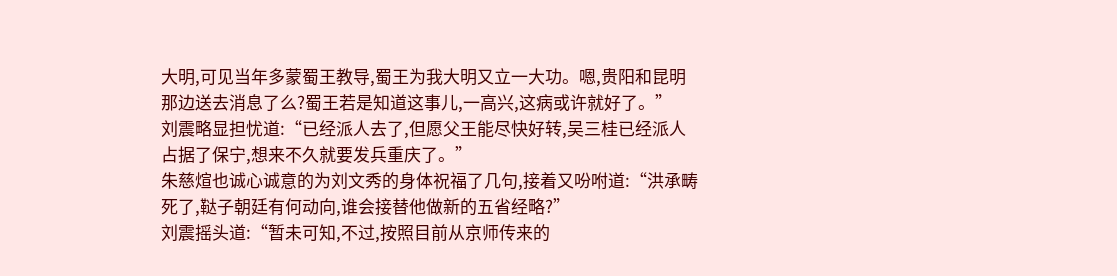大明,可见当年多蒙蜀王教导,蜀王为我大明又立一大功。嗯,贵阳和昆明那边送去消息了么?蜀王若是知道这事儿,一高兴,这病或许就好了。”
刘震略显担忧道:“已经派人去了,但愿父王能尽快好转,吴三桂已经派人占据了保宁,想来不久就要发兵重庆了。”
朱慈煊也诚心诚意的为刘文秀的身体祝福了几句,接着又吩咐道:“洪承畴死了,鞑子朝廷有何动向,谁会接替他做新的五省经略?”
刘震摇头道:“暂未可知,不过,按照目前从京师传来的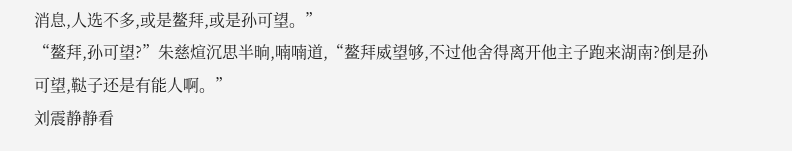消息,人选不多,或是鳌拜,或是孙可望。”
“鳌拜,孙可望?”朱慈煊沉思半晌,喃喃道,“鳌拜威望够,不过他舍得离开他主子跑来湖南?倒是孙可望,鞑子还是有能人啊。”
刘震静静看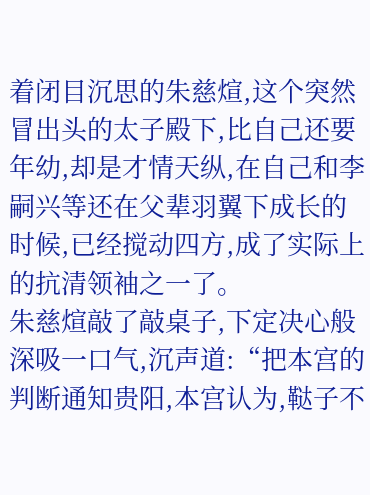着闭目沉思的朱慈煊,这个突然冒出头的太子殿下,比自己还要年幼,却是才情天纵,在自己和李嗣兴等还在父辈羽翼下成长的时候,已经搅动四方,成了实际上的抗清领袖之一了。
朱慈煊敲了敲桌子,下定决心般深吸一口气,沉声道:“把本宫的判断通知贵阳,本宫认为,鞑子不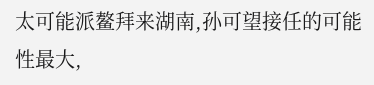太可能派鳌拜来湖南,孙可望接任的可能性最大,